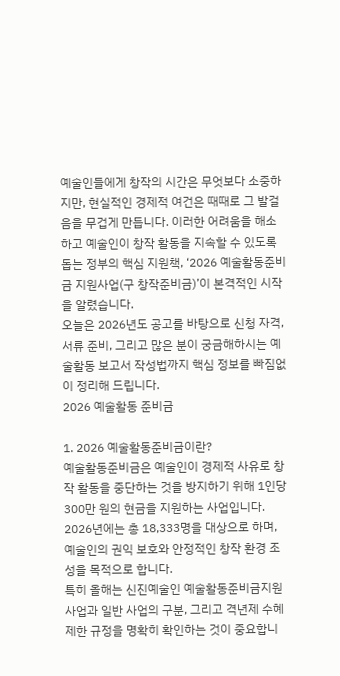예술인들에게 창작의 시간은 무엇보다 소중하지만, 현실적인 경제적 여건은 때때로 그 발걸음을 무겁게 만듭니다. 이러한 어려움을 해소하고 예술인이 창작 활동을 지속할 수 있도록 돕는 정부의 핵심 지원책, ‘2026 예술활동준비금 지원사업(구 창작준비금)’이 본격적인 시작을 알렸습니다.
오늘은 2026년도 공고를 바탕으로 신청 자격, 서류 준비, 그리고 많은 분이 궁금해하시는 예술활동 보고서 작성법까지 핵심 정보를 빠짐없이 정리해 드립니다.
2026 예술활동 준비금

1. 2026 예술활동준비금이란?
예술활동준비금은 예술인이 경제적 사유로 창작 활동을 중단하는 것을 방지하기 위해 1인당 300만 원의 현금을 지원하는 사업입니다. 2026년에는 총 18,333명을 대상으로 하며, 예술인의 권익 보호와 안정적인 창작 환경 조성을 목적으로 합니다.
특히 올해는 신진예술인 예술활동준비금지원사업과 일반 사업의 구분, 그리고 격년제 수혜 제한 규정을 명확히 확인하는 것이 중요합니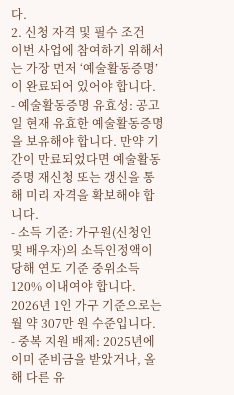다.
2. 신청 자격 및 필수 조건
이번 사업에 참여하기 위해서는 가장 먼저 ‘예술활동증명’이 완료되어 있어야 합니다.
- 예술활동증명 유효성: 공고일 현재 유효한 예술활동증명을 보유해야 합니다. 만약 기간이 만료되었다면 예술활동증명 재신청 또는 갱신을 통해 미리 자격을 확보해야 합니다.
- 소득 기준: 가구원(신청인 및 배우자)의 소득인정액이 당해 연도 기준 중위소득 120% 이내여야 합니다. 2026년 1인 가구 기준으로는 월 약 307만 원 수준입니다.
- 중복 지원 배제: 2025년에 이미 준비금을 받았거나, 올해 다른 유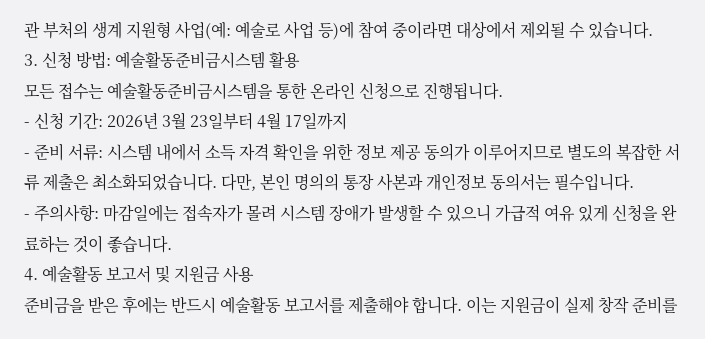관 부처의 생계 지원형 사업(예: 예술로 사업 등)에 참여 중이라면 대상에서 제외될 수 있습니다.
3. 신청 방법: 예술활동준비금시스템 활용
모든 접수는 예술활동준비금시스템을 통한 온라인 신청으로 진행됩니다.
- 신청 기간: 2026년 3월 23일부터 4월 17일까지
- 준비 서류: 시스템 내에서 소득 자격 확인을 위한 정보 제공 동의가 이루어지므로 별도의 복잡한 서류 제출은 최소화되었습니다. 다만, 본인 명의의 통장 사본과 개인정보 동의서는 필수입니다.
- 주의사항: 마감일에는 접속자가 몰려 시스템 장애가 발생할 수 있으니 가급적 여유 있게 신청을 완료하는 것이 좋습니다.
4. 예술활동 보고서 및 지원금 사용
준비금을 받은 후에는 반드시 예술활동 보고서를 제출해야 합니다. 이는 지원금이 실제 창작 준비를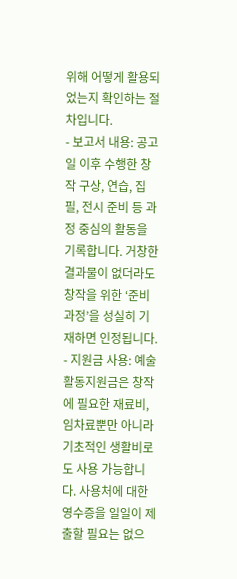위해 어떻게 활용되었는지 확인하는 절차입니다.
- 보고서 내용: 공고일 이후 수행한 창작 구상, 연습, 집필, 전시 준비 등 과정 중심의 활동을 기록합니다. 거창한 결과물이 없더라도 창작을 위한 ‘준비 과정’을 성실히 기재하면 인정됩니다.
- 지원금 사용: 예술활동지원금은 창작에 필요한 재료비, 임차료뿐만 아니라 기초적인 생활비로도 사용 가능합니다. 사용처에 대한 영수증을 일일이 제출할 필요는 없으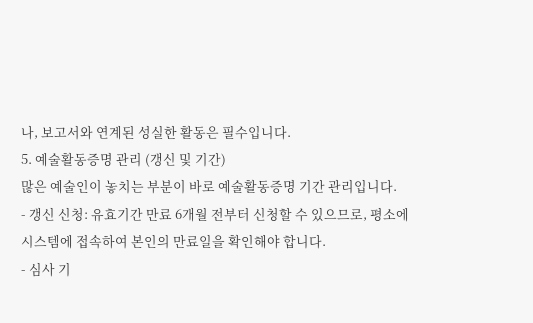나, 보고서와 연계된 성실한 활동은 필수입니다.
5. 예술활동증명 관리 (갱신 및 기간)
많은 예술인이 놓치는 부분이 바로 예술활동증명 기간 관리입니다.
- 갱신 신청: 유효기간 만료 6개월 전부터 신청할 수 있으므로, 평소에 시스템에 접속하여 본인의 만료일을 확인해야 합니다.
- 심사 기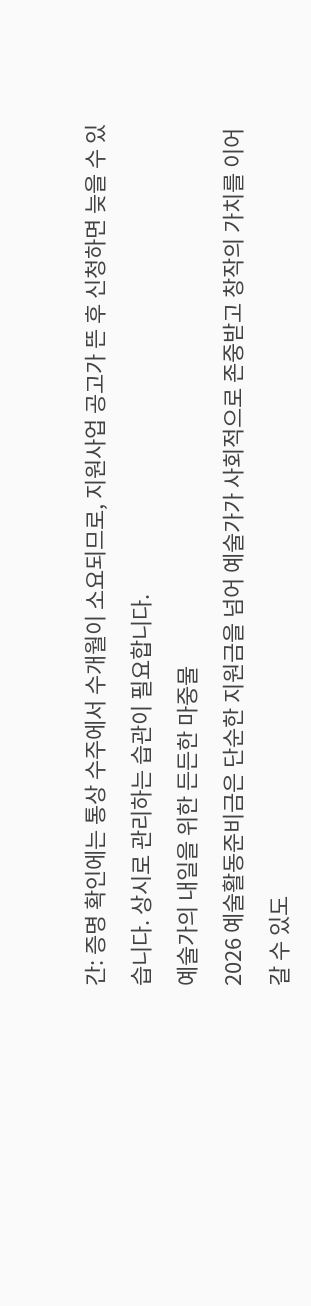간: 증명 확인에는 통상 수주에서 수개월이 소요되므로, 지원사업 공고가 뜬 후 신청하면 늦을 수 있습니다. 상시로 관리하는 습관이 필요합니다.
예술가의 내일을 위한 든든한 마중물
2026 예술활동준비금은 단순한 지원금을 넘어 예술가가 사회적으로 존중받고 창작의 가치를 이어갈 수 있도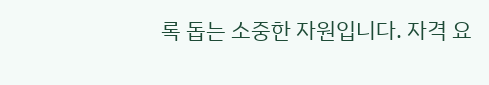록 돕는 소중한 자원입니다. 자격 요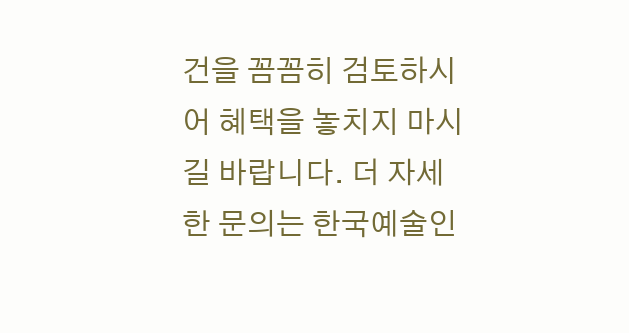건을 꼼꼼히 검토하시어 혜택을 놓치지 마시길 바랍니다. 더 자세한 문의는 한국예술인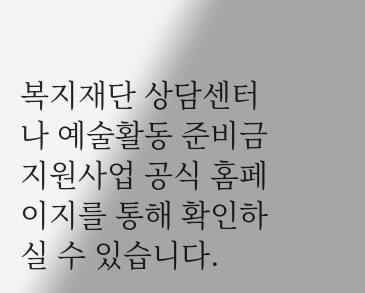복지재단 상담센터나 예술활동 준비금 지원사업 공식 홈페이지를 통해 확인하실 수 있습니다.